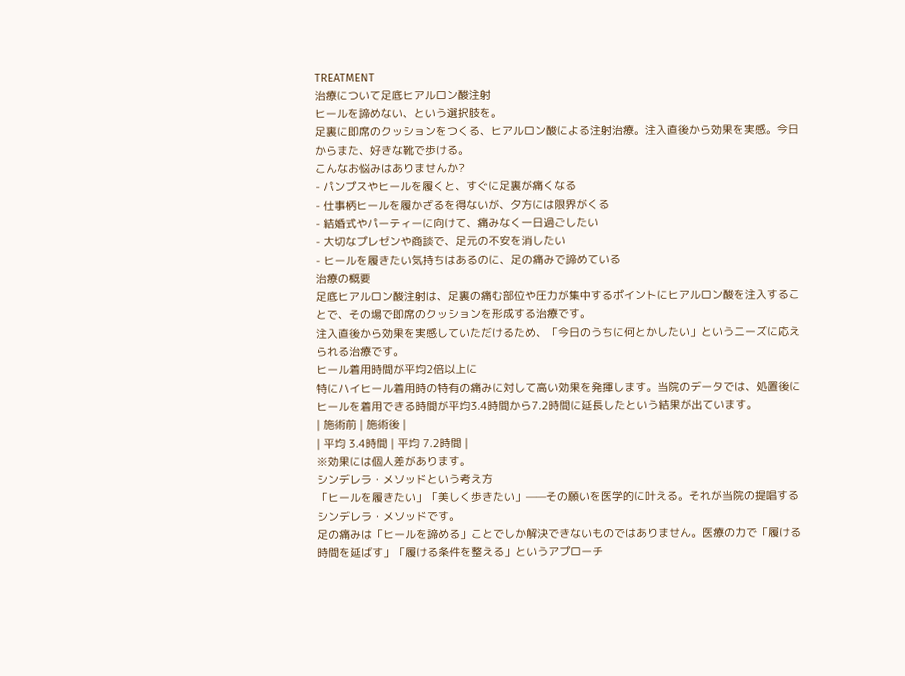TREATMENT
治療について足底ヒアルロン酸注射
ヒールを諦めない、という選択肢を。
足裏に即席のクッションをつくる、ヒアルロン酸による注射治療。注入直後から効果を実感。今日からまた、好きな靴で歩ける。
こんなお悩みはありませんか?
- パンプスやヒールを履くと、すぐに足裏が痛くなる
- 仕事柄ヒールを履かざるを得ないが、夕方には限界がくる
- 結婚式やパーティーに向けて、痛みなく一日過ごしたい
- 大切なプレゼンや商談で、足元の不安を消したい
- ヒールを履きたい気持ちはあるのに、足の痛みで諦めている
治療の概要
足底ヒアルロン酸注射は、足裏の痛む部位や圧力が集中するポイントにヒアルロン酸を注入することで、その場で即席のクッションを形成する治療です。
注入直後から効果を実感していただけるため、「今日のうちに何とかしたい」というニーズに応えられる治療です。
ヒール着用時間が平均2倍以上に
特にハイヒール着用時の特有の痛みに対して高い効果を発揮します。当院のデータでは、処置後にヒールを着用できる時間が平均3.4時間から7.2時間に延長したという結果が出ています。
| 施術前 | 施術後 |
| 平均 3.4時間 | 平均 7.2時間 |
※効果には個人差があります。
シンデレラ・メソッドという考え方
「ヒールを履きたい」「美しく歩きたい」——その願いを医学的に叶える。それが当院の提唱するシンデレラ・メソッドです。
足の痛みは「ヒールを諦める」ことでしか解決できないものではありません。医療の力で「履ける時間を延ばす」「履ける条件を整える」というアプローチ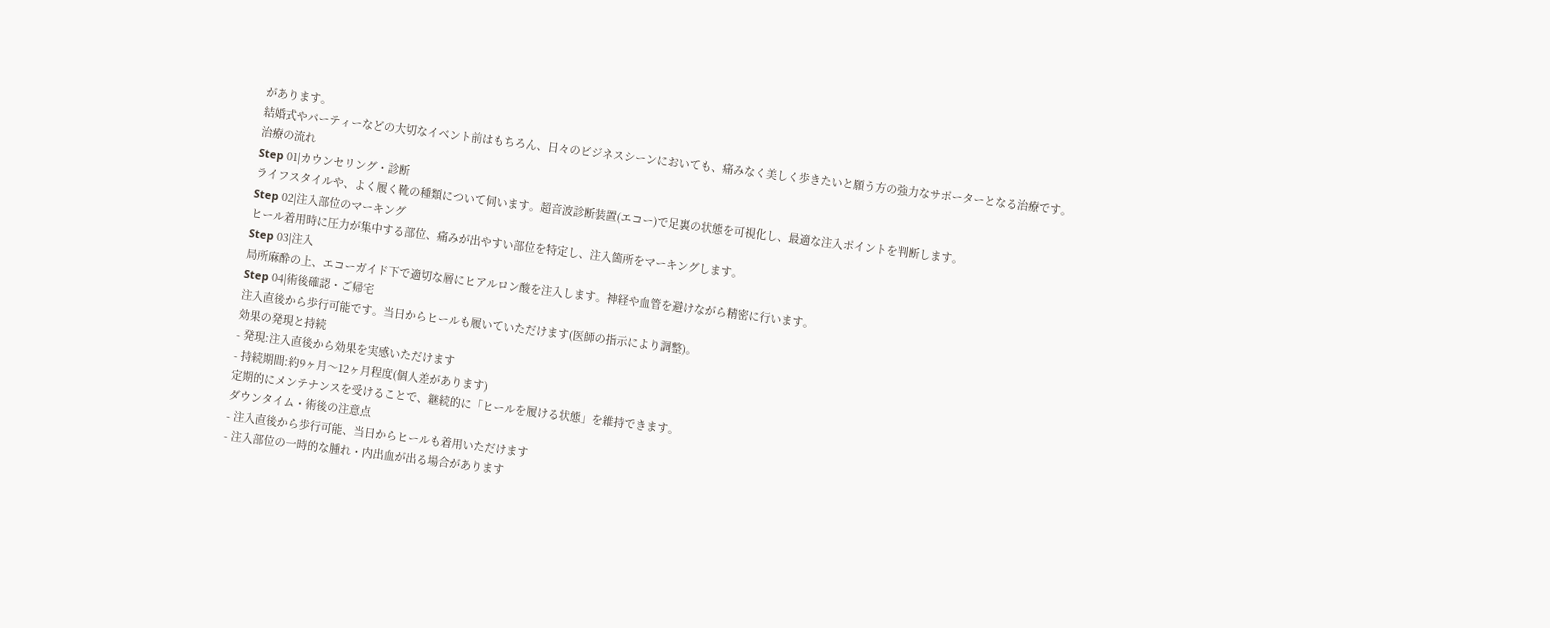があります。
結婚式やパーティーなどの大切なイベント前はもちろん、日々のビジネスシーンにおいても、痛みなく美しく歩きたいと願う方の強力なサポーターとなる治療です。
治療の流れ
Step 01|カウンセリング・診断
ライフスタイルや、よく履く靴の種類について伺います。超音波診断装置(エコー)で足裏の状態を可視化し、最適な注入ポイントを判断します。
Step 02|注入部位のマーキング
ヒール着用時に圧力が集中する部位、痛みが出やすい部位を特定し、注入箇所をマーキングします。
Step 03|注入
局所麻酔の上、エコーガイド下で適切な層にヒアルロン酸を注入します。神経や血管を避けながら精密に行います。
Step 04|術後確認・ご帰宅
注入直後から歩行可能です。当日からヒールも履いていただけます(医師の指示により調整)。
効果の発現と持続
- 発現:注入直後から効果を実感いただけます
- 持続期間:約9ヶ月〜12ヶ月程度(個人差があります)
定期的にメンテナンスを受けることで、継続的に「ヒールを履ける状態」を維持できます。
ダウンタイム・術後の注意点
- 注入直後から歩行可能、当日からヒールも着用いただけます
- 注入部位の一時的な腫れ・内出血が出る場合があります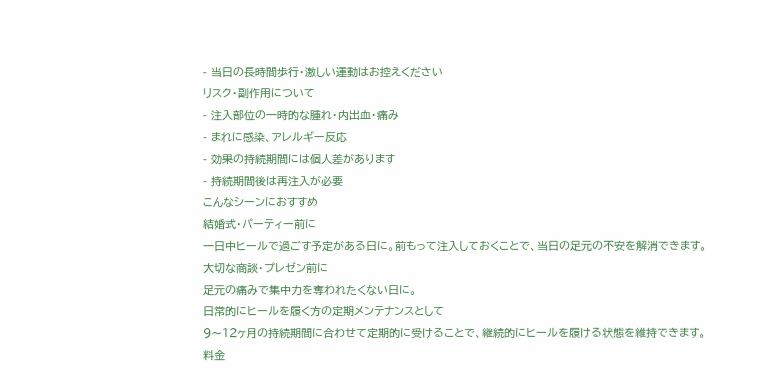- 当日の長時間歩行・激しい運動はお控えください
リスク・副作用について
- 注入部位の一時的な腫れ・内出血・痛み
- まれに感染、アレルギー反応
- 効果の持続期間には個人差があります
- 持続期間後は再注入が必要
こんなシーンにおすすめ
結婚式・パーティー前に
一日中ヒールで過ごす予定がある日に。前もって注入しておくことで、当日の足元の不安を解消できます。
大切な商談・プレゼン前に
足元の痛みで集中力を奪われたくない日に。
日常的にヒールを履く方の定期メンテナンスとして
9〜12ヶ月の持続期間に合わせて定期的に受けることで、継続的にヒールを履ける状態を維持できます。
料金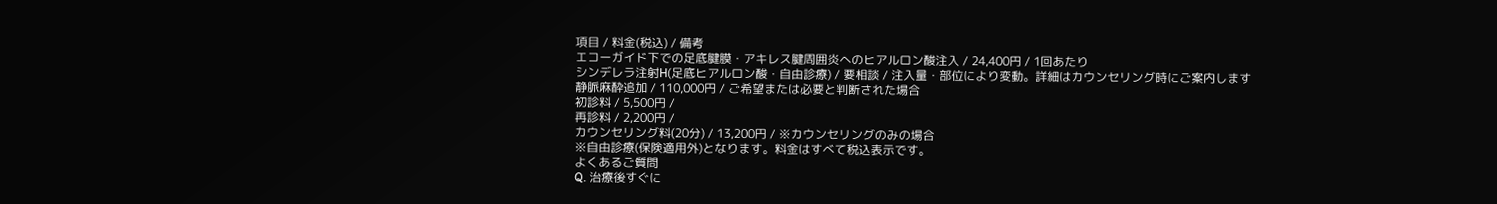項目 / 料金(税込) / 備考
エコーガイド下での足底腱膜・アキレス腱周囲炎へのヒアルロン酸注入 / 24,400円 / 1回あたり
シンデレラ注射H(足底ヒアルロン酸・自由診療) / 要相談 / 注入量・部位により変動。詳細はカウンセリング時にご案内します
静脈麻酔追加 / 110,000円 / ご希望または必要と判断された場合
初診料 / 5,500円 /
再診料 / 2,200円 /
カウンセリング料(20分) / 13,200円 / ※カウンセリングのみの場合
※自由診療(保険適用外)となります。料金はすべて税込表示です。
よくあるご質問
Q. 治療後すぐに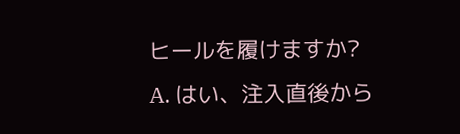ヒールを履けますか?
A. はい、注入直後から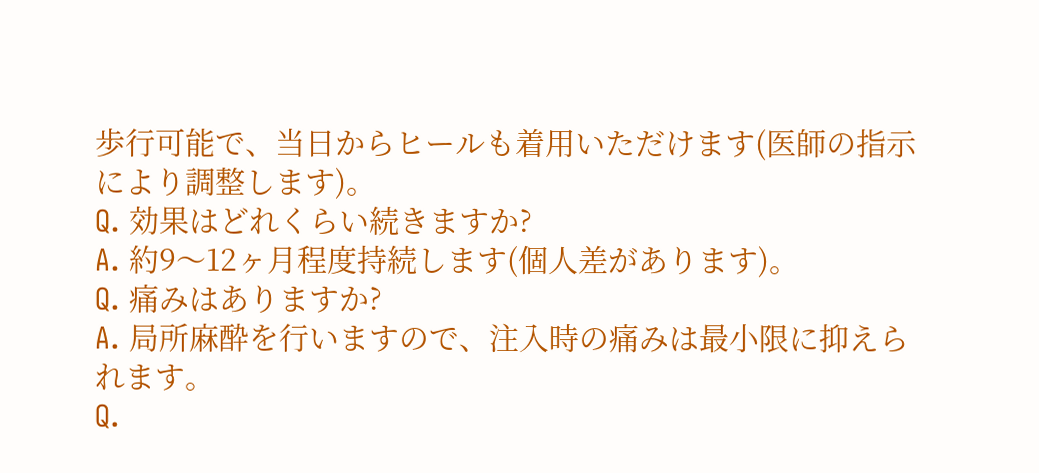歩行可能で、当日からヒールも着用いただけます(医師の指示により調整します)。
Q. 効果はどれくらい続きますか?
A. 約9〜12ヶ月程度持続します(個人差があります)。
Q. 痛みはありますか?
A. 局所麻酔を行いますので、注入時の痛みは最小限に抑えられます。
Q.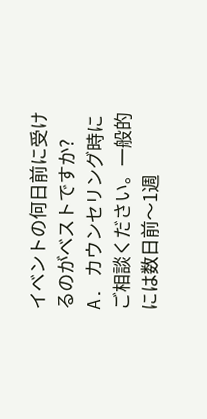イベントの何日前に受けるのがベストですか?
A. カウンセリング時にご相談ください。一般的には数日前〜1週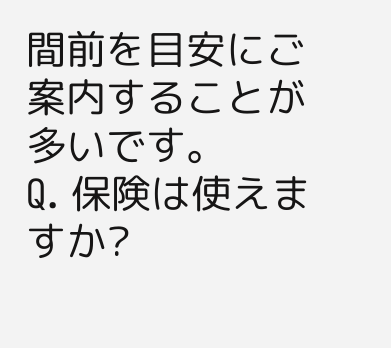間前を目安にご案内することが多いです。
Q. 保険は使えますか?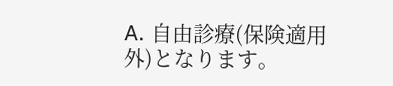A. 自由診療(保険適用外)となります。